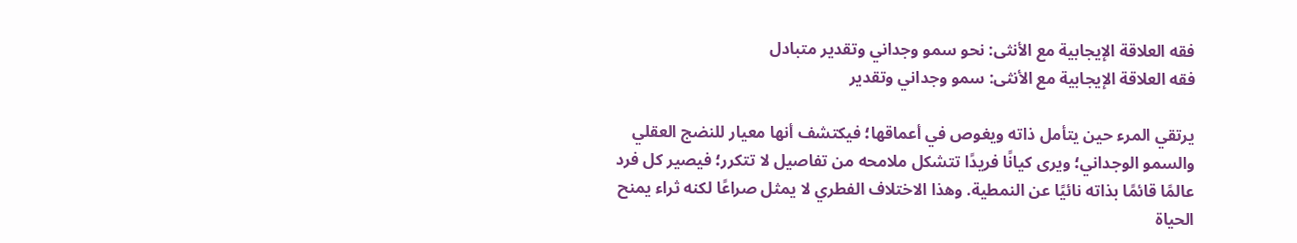فقه العلاقة الإيجابية مع الأنثى: نحو سمو وجداني وتقدير متبادل
فقه العلاقة الإيجابية مع الأنثى: سمو وجداني وتقدير

يرتقي المرء حين يتأمل ذاته ويغوص في أعماقها؛ فيكتشف أنها معيار للنضج العقلي والسمو الوجداني؛ ويرى كيانًا فريدًا تتشكل ملامحه من تفاصيل لا تتكرر؛ فيصير كل فرد عالمًا قائمًا بذاته نائيًا عن النمطية. وهذا الاختلاف الفطري لا يمثل صراعًا لكنه ثراء يمنح الحياة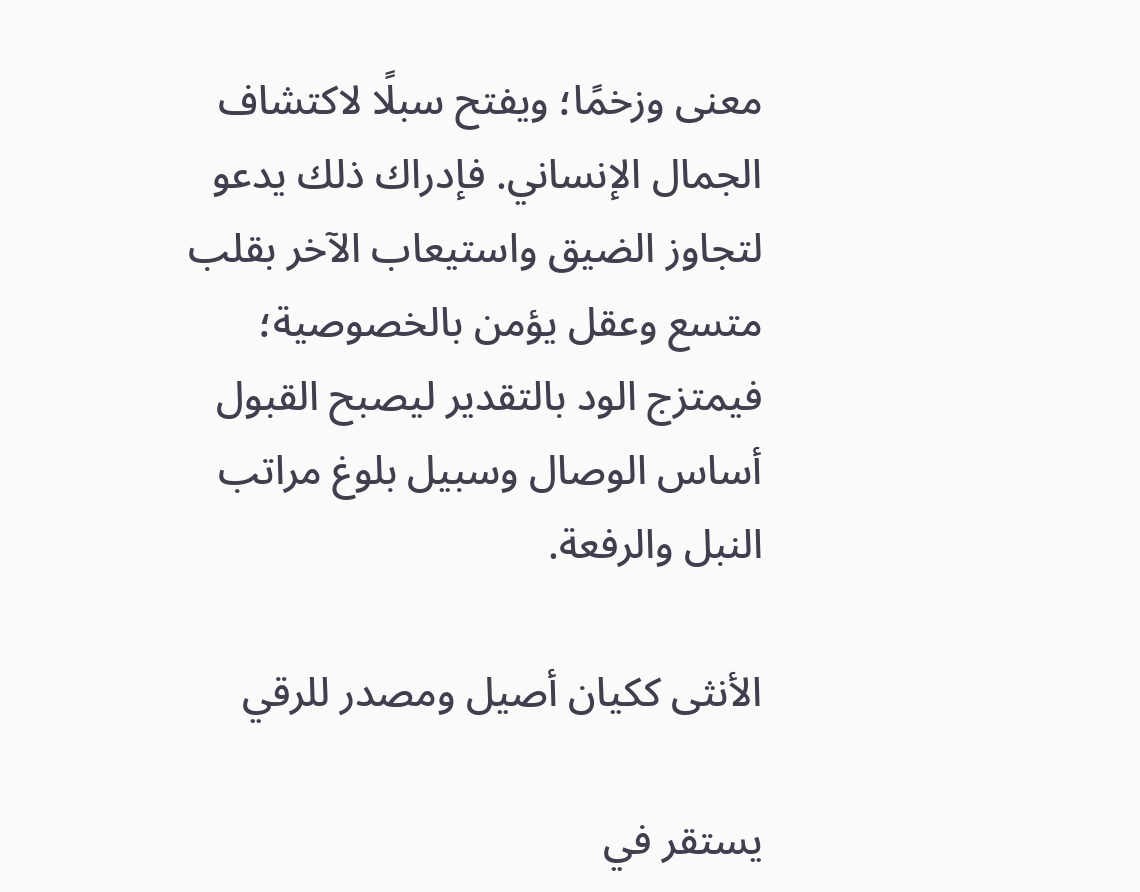معنى وزخمًا؛ ويفتح سبلًا لاكتشاف الجمال الإنساني. فإدراك ذلك يدعو لتجاوز الضيق واستيعاب الآخر بقلب متسع وعقل يؤمن بالخصوصية؛ فيمتزج الود بالتقدير ليصبح القبول أساس الوصال وسبيل بلوغ مراتب النبل والرفعة.

الأنثى ككيان أصيل ومصدر للرقي

يستقر في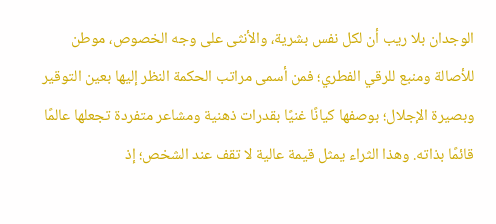الوجدان بلا ريب أن لكل نفس بشرية، والأنثى على وجه الخصوص، موطن للأصالة ومنبع للرقي الفطري؛ فمن أسمى مراتب الحكمة النظر إليها بعين التوقير وبصيرة الإجلال؛ بوصفها كيانًا غنيًا بقدرات ذهنية ومشاعر متفردة تجعلها عالمًا قائمًا بذاته. وهذا الثراء يمثل قيمة عالية لا تقف عند الشخص؛ إذ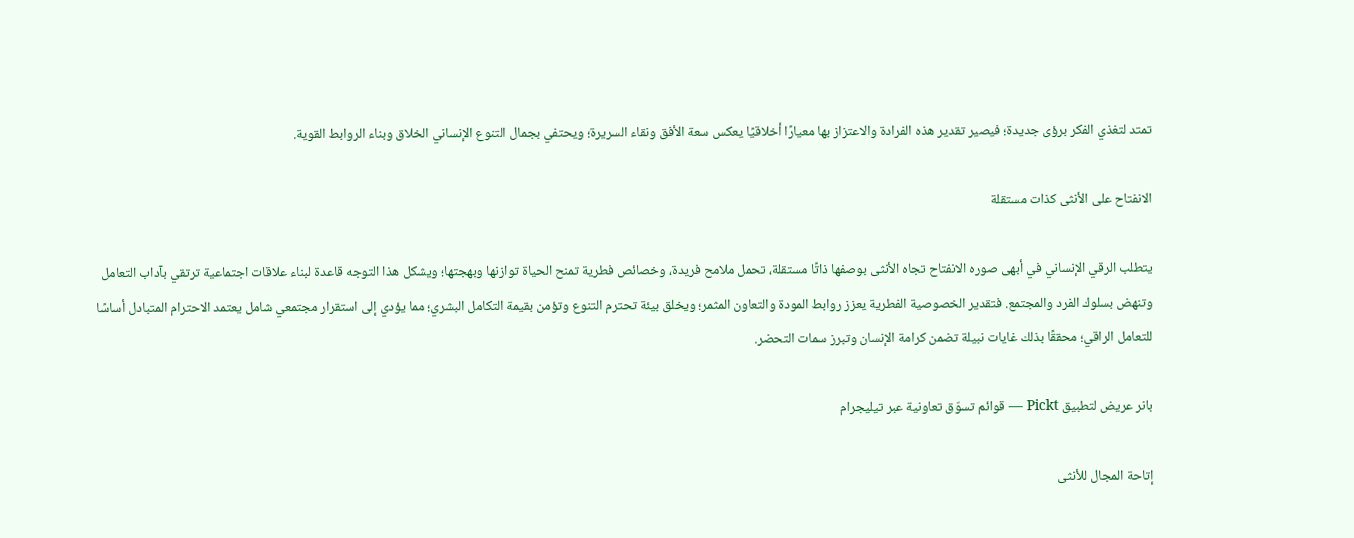تمتد لتغذي الفكر برؤى جديدة؛ فيصير تقدير هذه الفرادة والاعتزاز بها معيارًا أخلاقيًا يعكس سعة الأفق ونقاء السريرة؛ ويحتفي بجمال التنوع الإنساني الخلاق وبناء الروابط القوية.

الانفتاح على الأنثى كذات مستقلة

يتطلب الرقي الإنساني في أبهى صوره الانفتاح تجاه الأنثى بوصفها ذاتًا مستقلة، تحمل ملامح فريدة، وخصائص فطرية تمنح الحياة توازنها وبهجتها؛ ويشكل هذا التوجه قاعدة لبناء علاقات اجتماعية ترتقي بآداب التعامل وتنهض بسلوك الفرد والمجتمع. فتقدير الخصوصية الفطرية يعزز روابط المودة والتعاون المثمر؛ ويخلق بيئة تحترم التنوع وتؤمن بقيمة التكامل البشري؛ مما يؤدي إلى استقرار مجتمعي شامل يعتمد الاحترام المتبادل أساسًا للتعامل الراقي؛ محققًا بذلك غايات نبيلة تضمن كرامة الإنسان وتبرز سمات التحضر.

بانر عريض لتطبيق Pickt — قوائم تسوّق تعاونية عبر تيليجرام

إتاحة المجال للأنثى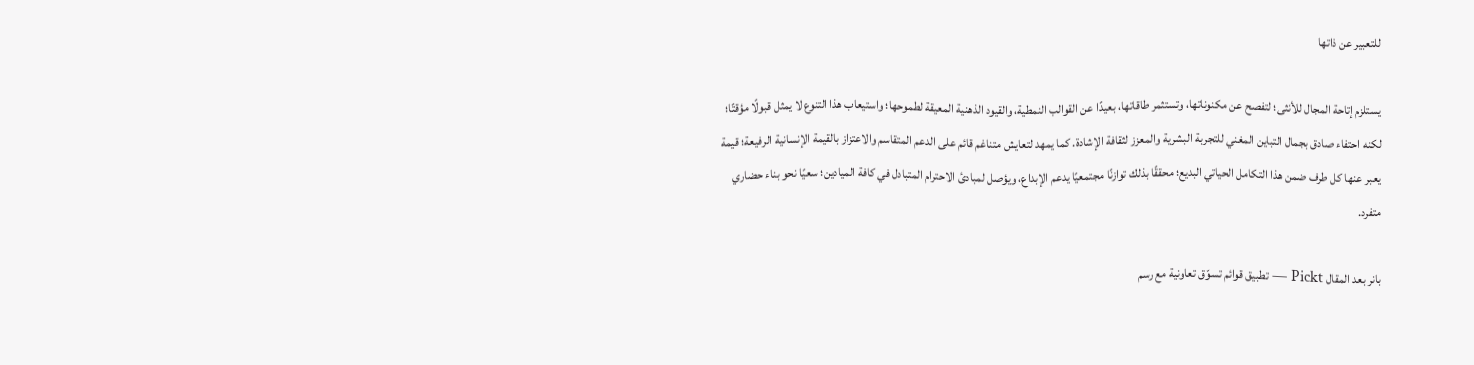للتعبير عن ذاتها

يستلزم إتاحة المجال للأنثى؛ لتفصح عن مكنوناتها، وتستثمر طاقاتها، بعيدًا عن القوالب النمطية، والقيود الذهنية المعيقة لطموحها؛ واستيعاب هذا التنوع لا يمثل قبولًا مؤقتًا؛ لكنه احتفاء صادق بجمال التباين المغني للتجربة البشرية والمعزز لثقافة الإشادة. كما يمهد لتعايش متناغم قائم على الدعم المتقاسم والاعتزاز بالقيمة الإنسانية الرفيعة؛ قيمة يعبر عنها كل طرف ضمن هذا التكامل الحياتي البديع؛ محققًا بذلك توازنًا مجتمعيًا يدعم الإبداع، ويؤصل لمبادئ الاحترام المتبادل في كافة الميادين؛ سعيًا نحو بناء حضاري متفرد.

بانر بعد المقال Pickt — تطبيق قوائم تسوّق تعاونية مع رسم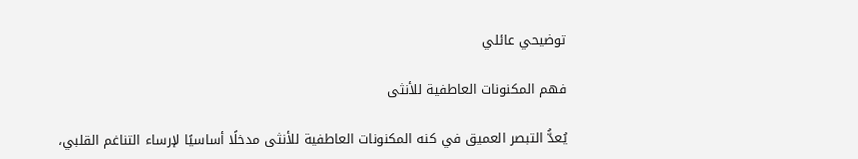توضيحي عائلي

فهم المكنونات العاطفية للأنثى

يُعدُّ التبصر العميق في كنه المكنونات العاطفية للأنثى مدخلًا أساسيًا لإرساء التناغم القلبي،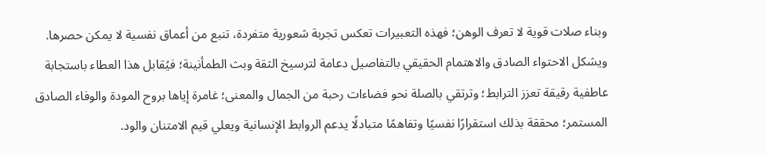وبناء صلات قوية لا تعرف الوهن؛ فهذه التعبيرات تعكس تجربة شعورية متفردة، تنبع من أعماق نفسية لا يمكن حصرها. ويشكل الاحتواء الصادق والاهتمام الحقيقي بالتفاصيل دعامة لترسيخ الثقة وبث الطمأنينة؛ فيُقابل هذا العطاء باستجابة عاطفية رقيقة تعزز الترابط؛ وترتقي بالصلة نحو فضاءات رحبة من الجمال والمعنى؛ غامرة إياها بروح المودة والوفاء الصادق المستمر؛ محققة بذلك استقرارًا نفسيًا وتفاهمًا متبادلًا يدعم الروابط الإنسانية ويعلي قيم الامتنان والود.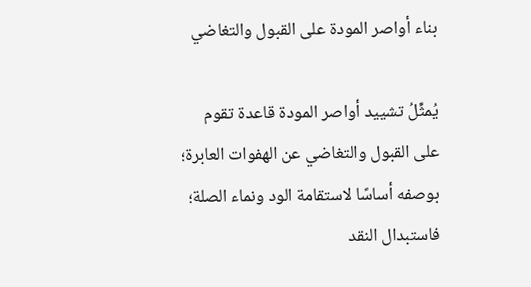بناء أواصر المودة على القبول والتغاضي

يُمثِّلُ تشييد أواصر المودة قاعدة تقوم على القبول والتغاضي عن الهفوات العابرة؛ بوصفه أساسًا لاستقامة الود ونماء الصلة؛ فاستبدال النقد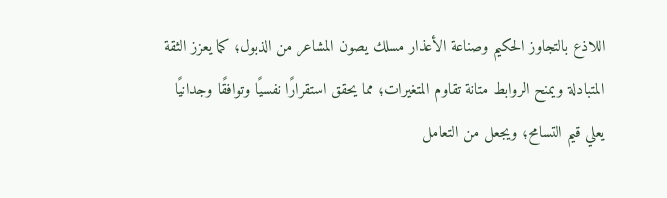اللاذع بالتجاوز الحكيم وصناعة الأعذار مسلك يصون المشاعر من الذبول؛ كما يعزز الثقة المتبادلة ويمنح الروابط متانة تقاوم المتغيرات؛ مما يحقق استقرارًا نفسيًا وتوافقًا وجدانيًا يعلي قيم التسامح؛ ويجعل من التعامل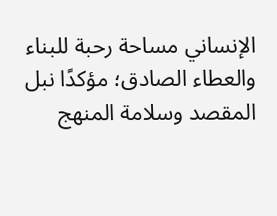الإنساني مساحة رحبة للبناء والعطاء الصادق؛ مؤكدًا نبل المقصد وسلامة المنهج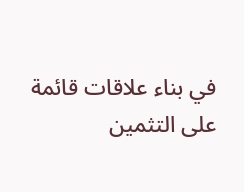في بناء علاقات قائمة على التثمين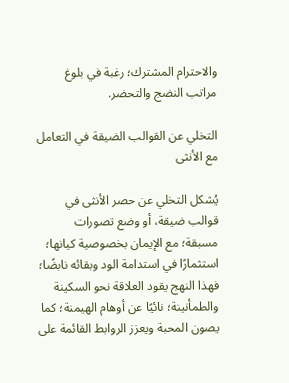والاحترام المشترك؛ رغبة في بلوغ مراتب النضج والتحضر.

التخلي عن القوالب الضيقة في التعامل مع الأنثى

يُشكل التخلي عن حصر الأنثى في قوالب ضيقة، أو وضع تصورات مسبقة؛ مع الإيمان بخصوصية كيانها؛ استثمارًا في استدامة الود وبقائه نابضًا؛ فهذا النهج يقود العلاقة نحو السكينة والطمأنينة؛ نائيًا عن أوهام الهيمنة؛ كما يصون المحبة ويعزز الروابط القائمة على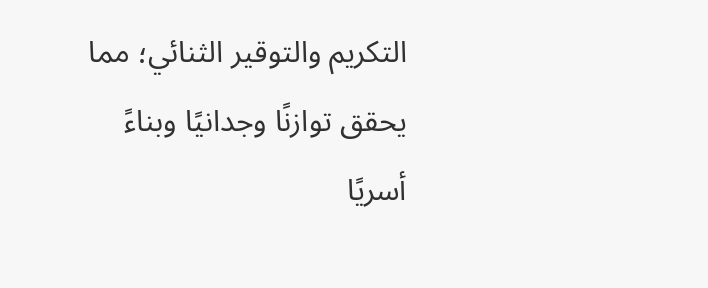التكريم والتوقير الثنائي؛ مما يحقق توازنًا وجدانيًا وبناءً أسريًا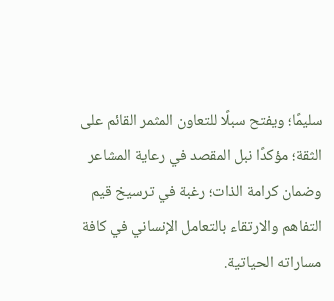سليمًا؛ ويفتح سبلًا للتعاون المثمر القائم على الثقة؛ مؤكدًا نبل المقصد في رعاية المشاعر وضمان كرامة الذات؛ رغبة في ترسيخ قيم التفاهم والارتقاء بالتعامل الإنساني في كافة مساراته الحياتية.